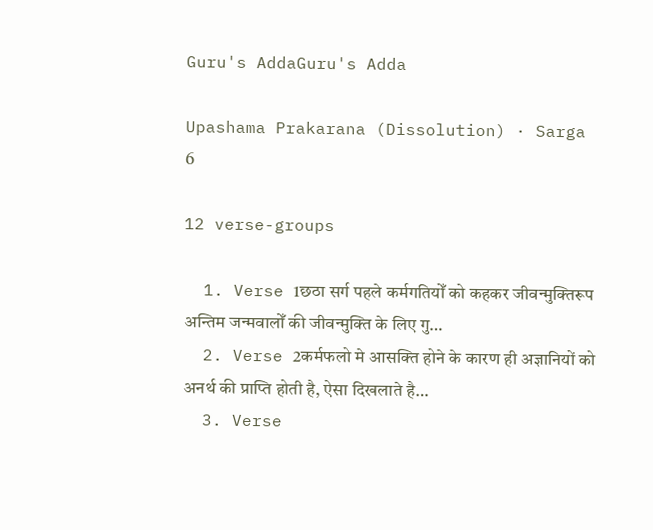Guru's AddaGuru's Adda

Upashama Prakarana (Dissolution) · Sarga 6

12 verse-groups

  1. Verse 1छठा सर्ग पहले कर्मगतियोँ को कहकर जीवन्मुक्तिरूप अन्तिम जन्मवालोँ की जीवन्मुक्ति के लिए गु…
  2. Verse 2कर्मफलो मे आसक्ति होने के कारण ही अज्ञानियों को अनर्थ की प्राप्ति होती है, ऐसा दिखलाते है…
  3. Verse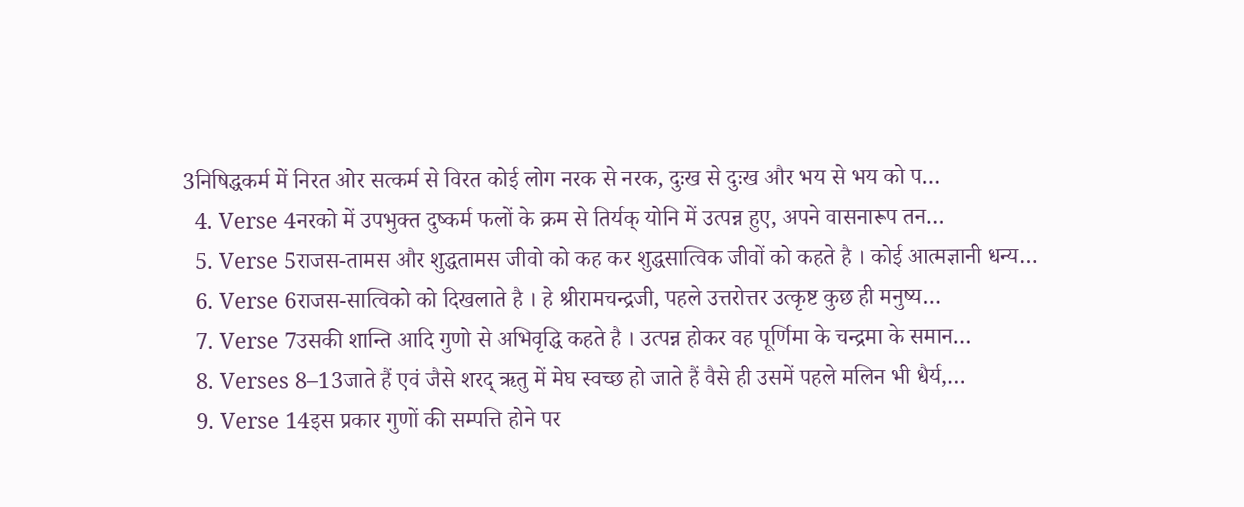3निषिद्धकर्म में निरत ओर सत्कर्म से विरत कोई लोग नरक से नरक, दुःख से दुःख और भय से भय को प…
  4. Verse 4नरको में उपभुक्त दुष्कर्म फलों के क्रम से तिर्यक्‌ योनि में उत्पन्न हुए, अपने वासनारूप तन…
  5. Verse 5राजस-तामस और शुद्धतामस जीवो को कह कर शुद्धसात्विक जीवों को कहते है । कोई आत्मज्ञानी धन्य…
  6. Verse 6राजस-सात्विको को दिखलाते है । हे श्रीरामचन्द्रजी, पहले उत्तरोत्तर उत्कृष्ट कुछ ही मनुष्य…
  7. Verse 7उसकी शान्ति आदि गुणो से अभिवृद्धि कहते है । उत्पन्न होकर वह पूर्णिमा के चन्द्रमा के समान…
  8. Verses 8–13जाते हैं एवं जैसे शरद्‌ ऋतु में मेघ स्वच्छ हो जाते हैं वैसे ही उसमें पहले मलिन भी धैर्य,…
  9. Verse 14इस प्रकार गुणों की सम्पत्ति होने पर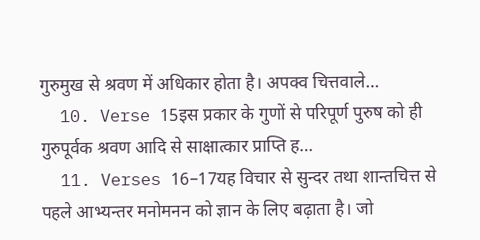गुरुमुख से श्रवण में अधिकार होता है। अपक्व चित्तवाले…
  10. Verse 15इस प्रकार के गुणों से परिपूर्ण पुरुष को ही गुरुपूर्वक श्रवण आदि से साक्षात्कार प्राप्ति ह…
  11. Verses 16–17यह विचार से सुन्दर तथा शान्तचित्त से पहले आभ्यन्तर मनोमनन को ज्ञान के लिए बढ़ाता है। जो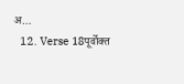अ…
  12. Verse 18पूर्वोक्त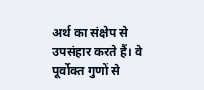अर्थ का संक्षेप से उपसंहार करते हैं। वे पूर्वोक्त गुणों से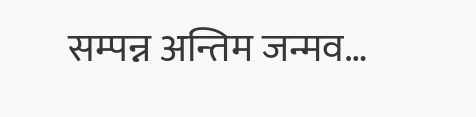सम्पन्न अन्तिम जन्मव…